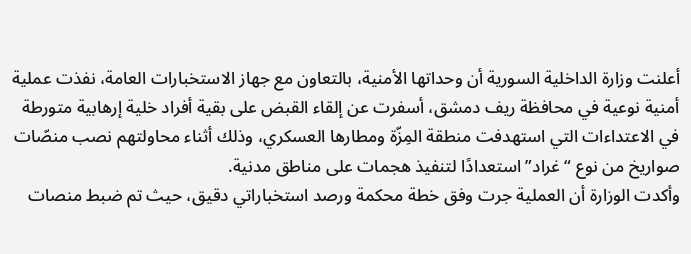أعلنت وزارة الداخلية السورية أن وحداتها الأمنية، بالتعاون مع جهاز الاستخبارات العامة، نفذت عملية أمنية نوعية في محافظة ريف دمشق، أسفرت عن إلقاء القبض على بقية أفراد خلية إرهابية متورطة في الاعتداءات التي استهدفت منطقة المِزّة ومطارها العسكري، وذلك أثناء محاولتهم نصب منصّات صواريخ من نوع “غراد” استعدادًا لتنفيذ هجمات على مناطق مدنية.
وأكدت الوزارة أن العملية جرت وفق خطة محكمة ورصد استخباراتي دقيق، حيث تم ضبط منصات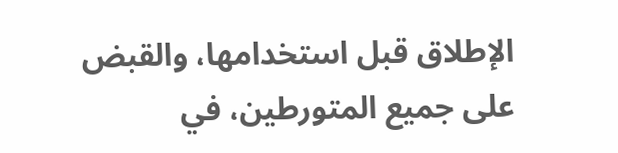الإطلاق قبل استخدامها، والقبض على جميع المتورطين، في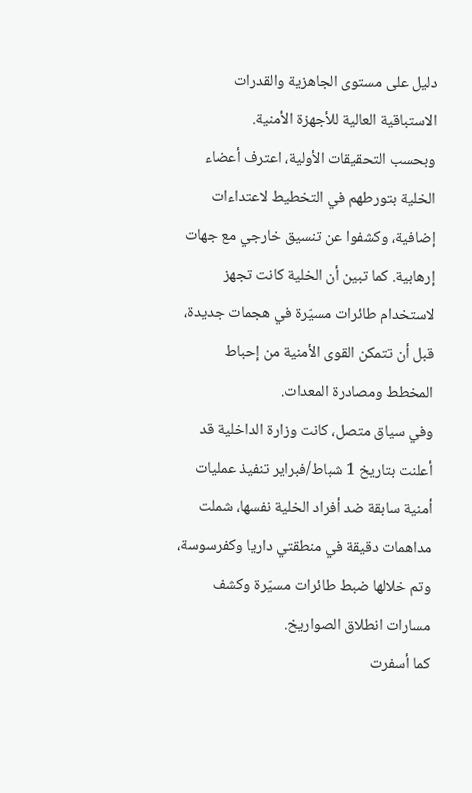دليل على مستوى الجاهزية والقدرات الاستباقية العالية للأجهزة الأمنية.
وبحسب التحقيقات الأولية، اعترف أعضاء الخلية بتورطهم في التخطيط لاعتداءات إضافية، وكشفوا عن تنسيق خارجي مع جهات إرهابية. كما تبين أن الخلية كانت تجهز لاستخدام طائرات مسيّرة في هجمات جديدة، قبل أن تتمكن القوى الأمنية من إحباط المخطط ومصادرة المعدات.
وفي سياق متصل، كانت وزارة الداخلية قد أعلنت بتاريخ 1 شباط/فبراير تنفيذ عمليات أمنية سابقة ضد أفراد الخلية نفسها، شملت مداهمات دقيقة في منطقتي داريا وكفرسوسة، وتم خلالها ضبط طائرات مسيّرة وكشف مسارات انطلاق الصواريخ.
كما أسفرت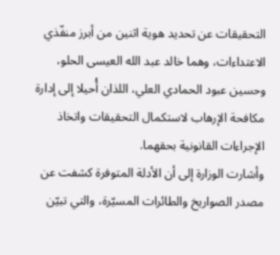التحقيقات عن تحديد هوية اثنين من أبرز منفّذي الاعتداءات، وهما خالد عبد الله العيسى الحلو، وحسين عبود الحمادي العلي، اللذان أُحيلا إلى إدارة مكافحة الإرهاب لاستكمال التحقيقات واتخاذ الإجراءات القانونية بحقهما.
وأشارت الوزارة إلى أن الأدلة المتوفرة كشفت عن مصدر الصواريخ والطائرات المسيّرة، والتي تبيّن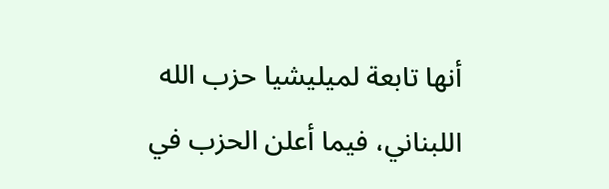أنها تابعة لميليشيا حزب الله اللبناني، فيما أعلن الحزب في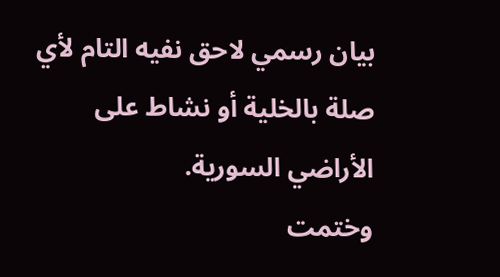بيان رسمي لاحق نفيه التام لأي صلة بالخلية أو نشاط على الأراضي السورية.
وختمت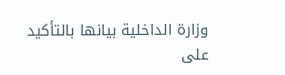وزارة الداخلية بيانها بالتأكيد على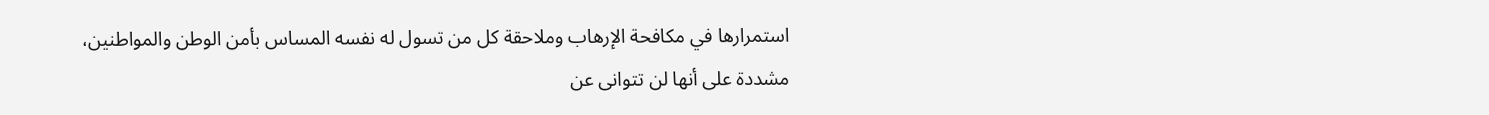استمرارها في مكافحة الإرهاب وملاحقة كل من تسول له نفسه المساس بأمن الوطن والمواطنين، مشددة على أنها لن تتوانى عن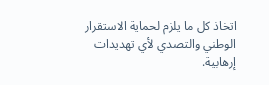اتخاذ كل ما يلزم لحماية الاستقرار الوطني والتصدي لأي تهديدات إرهابية.